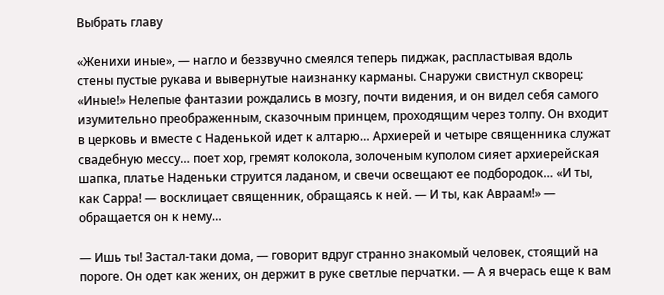Выбрать главу

«Женихи иные», — нагло и беззвучно смеялся теперь пиджак, распластывая вдоль стены пустые рукава и вывернутые наизнанку карманы. Снаружи свистнул скворец: «Иные!» Нелепые фантазии рождались в мозгу, почти видения, и он видел себя самого изумительно преображенным, сказочным принцем, проходящим через толпу. Он входит в церковь и вместе с Наденькой идет к алтарю… Архиерей и четыре священника служат свадебную мессу… поет хор, гремят колокола, золоченым куполом сияет архиерейская шапка, платье Наденьки струится ладаном, и свечи освещают ее подбородок… «И ты, как Сарра! — восклицает священник, обращаясь к ней. — И ты, как Авраам!» — обращается он к нему…

— Ишь ты! Застал-таки дома, — говорит вдруг странно знакомый человек, стоящий на пороге. Он одет как жених, он держит в руке светлые перчатки. — А я вчерась еще к вам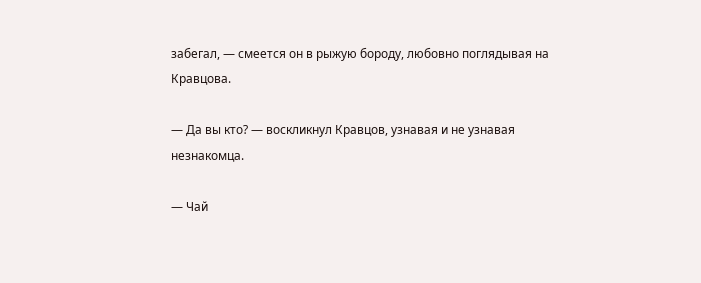забегал, — смеется он в рыжую бороду, любовно поглядывая на Кравцова.

— Да вы кто? — воскликнул Кравцов, узнавая и не узнавая незнакомца.

— Чай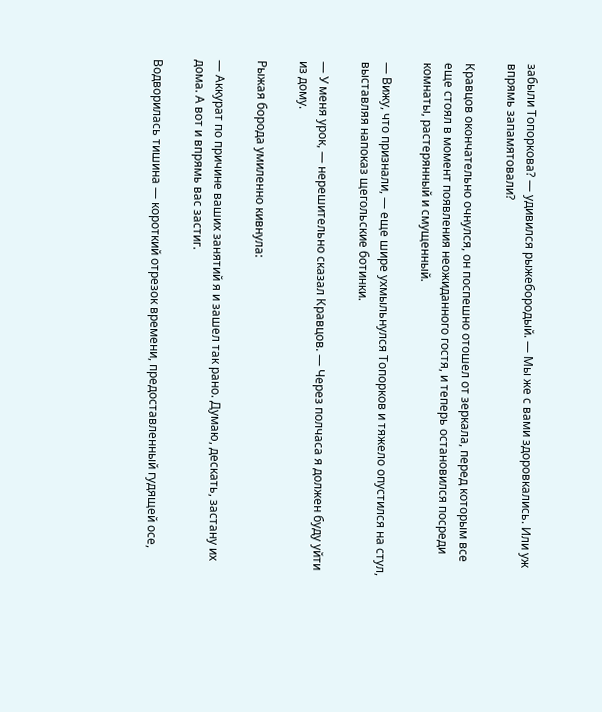забыли Топоркова? — удивился рыжебородый. — Мы же с вами здоровкались. Или уж впрямь запамятовали?

Кравцов окончательно очнулся, он поспешно отошел от зеркала, перед которым все еще стоял в момент появления неожиданного гостя, и теперь остановился посреди комнаты, растерянный и смущенный.

— Вижу, что признали, — еще шире ухмыльнулся Топорков и тяжело опустился на стул, выставляя напоказ щегольские ботинки.

— У меня урок, — нерешительно сказал Кравцов. — Через полчаса я должен буду уйти из дому.

Рыжая борода умиленно кивнула:

— Аккурат по причине ваших занятий я и зашел так рано. Думаю, дескать, застану их дома. А вот и впрямь вас застиг.

Водворилась тишина — короткий отрезок времени, предоставленный гудящей осе,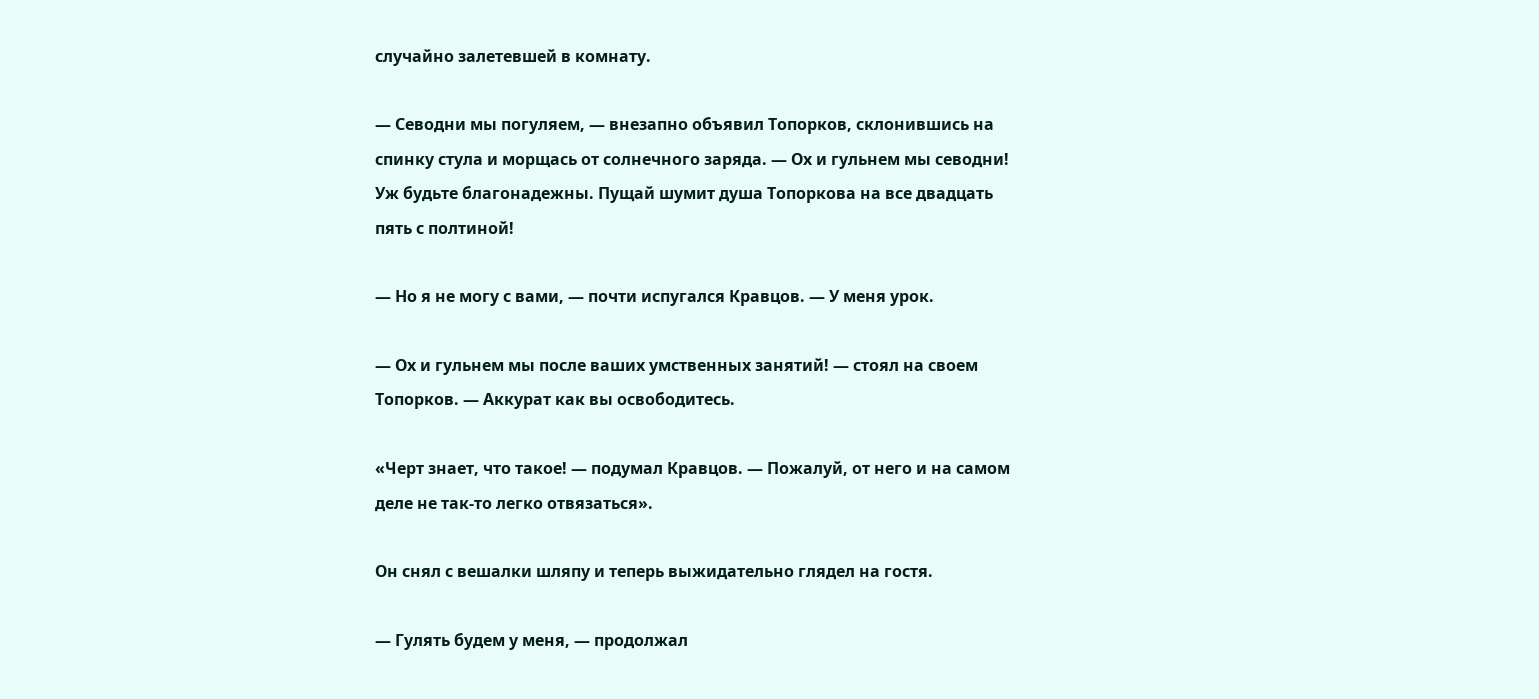случайно залетевшей в комнату.

— Севодни мы погуляем, — внезапно объявил Топорков, склонившись на спинку стула и морщась от солнечного заряда. — Ох и гульнем мы севодни! Уж будьте благонадежны. Пущай шумит душа Топоркова на все двадцать пять с полтиной!

— Но я не могу с вами, — почти испугался Кравцов. — У меня урок.

— Ох и гульнем мы после ваших умственных занятий! — стоял на своем Топорков. — Аккурат как вы освободитесь.

«Черт знает, что такое! — подумал Кравцов. — Пожалуй, от него и на самом деле не так-то легко отвязаться».

Он снял с вешалки шляпу и теперь выжидательно глядел на гостя.

— Гулять будем у меня, — продолжал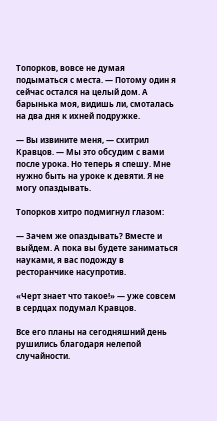Топорков, вовсе не думая подыматься с места. — Потому один я сейчас остался на целый дом. А барынька моя, видишь ли, смоталась на два дня к ихней подружке.

— Вы извините меня, — схитрил Кравцов. — Мы это обсудим с вами после урока. Но теперь я спешу. Мне нужно быть на уроке к девяти. Я не могу опаздывать.

Топорков хитро подмигнул глазом:

— Зачем же опаздывать? Вместе и выйдем. А пока вы будете заниматься науками, я вас подожду в ресторанчике насупротив.

«Черт знает что такое!» — уже совсем в сердцах подумал Кравцов.

Все его планы на сегодняшний день рушились благодаря нелепой случайности.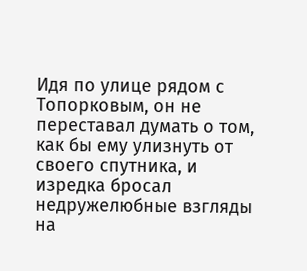Идя по улице рядом с Топорковым, он не переставал думать о том, как бы ему улизнуть от своего спутника, и изредка бросал недружелюбные взгляды на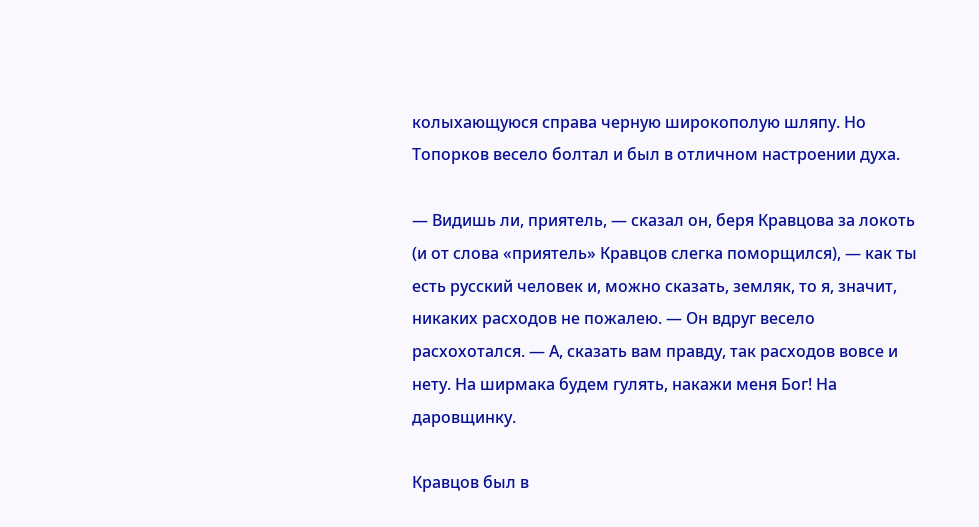колыхающуюся справа черную широкополую шляпу. Но Топорков весело болтал и был в отличном настроении духа.

— Видишь ли, приятель, — сказал он, беря Кравцова за локоть (и от слова «приятель» Кравцов слегка поморщился), — как ты есть русский человек и, можно сказать, земляк, то я, значит, никаких расходов не пожалею. — Он вдруг весело расхохотался. — А, сказать вам правду, так расходов вовсе и нету. На ширмака будем гулять, накажи меня Бог! На даровщинку.

Кравцов был в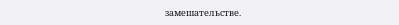замешательстве.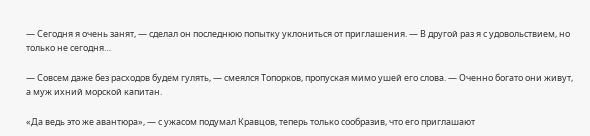— Сегодня я очень занят, — сделал он последнюю попытку уклониться от приглашения. — В другой раз я с удовольствием, но только не сегодня…

— Совсем даже без расходов будем гулять, — смеялся Топорков, пропуская мимо ушей его слова. — Оченно богато они живут, а муж ихний морской капитан.

«Да ведь это же авантюра», — с ужасом подумал Кравцов, теперь только сообразив, что его приглашают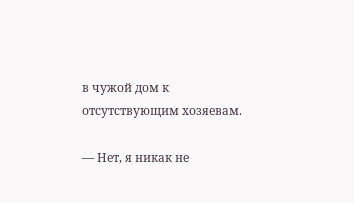в чужой дом к отсутствующим хозяевам.

— Нет, я никак не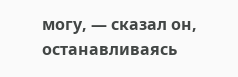могу, — сказал он, останавливаясь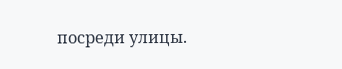посреди улицы.